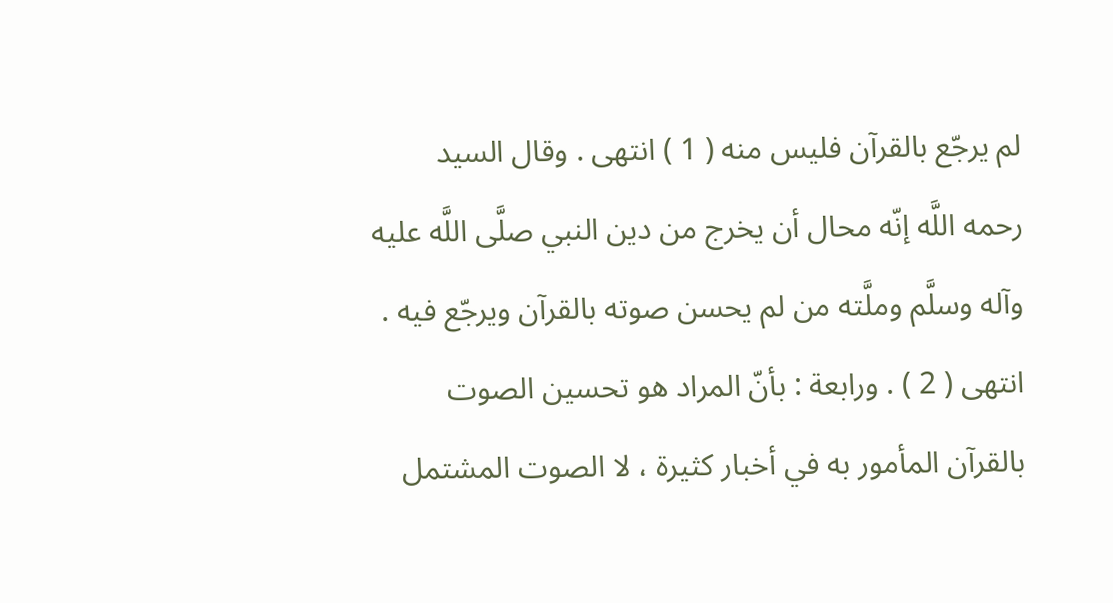لم يرجّع بالقرآن فليس منه ( 1 ) انتهى . وقال السيد رحمه اللَّه إنّه محال أن يخرج من دين النبي صلَّى اللَّه عليه وآله وسلَّم وملَّته من لم يحسن صوته بالقرآن ويرجّع فيه . انتهى ( 2 ) . ورابعة : بأنّ المراد هو تحسين الصوت بالقرآن المأمور به في أخبار كثيرة ، لا الصوت المشتمل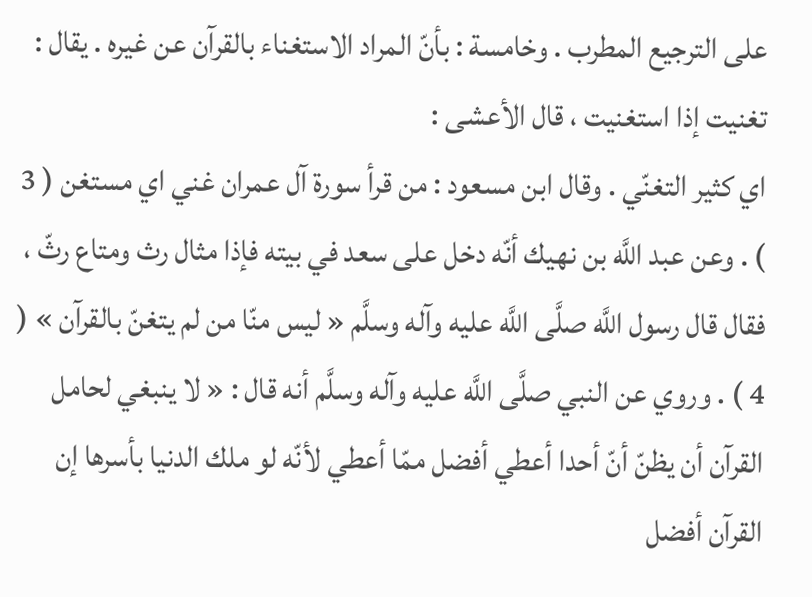على الترجيع المطرب . وخامسة : بأنّ المراد الاستغناء بالقرآن عن غيره . يقال : تغنيت إذا استغنيت ، قال الأعشى :
اي كثير التغنّي . وقال ابن مسعود : من قرأ سورة آل عمران غني اي مستغن ( 3 ) . وعن عبد اللَّه بن نهيك أنّه دخل على سعد في بيته فإذا مثال رث ومتاع رثّ ، فقال قال رسول اللَّه صلَّى اللَّه عليه وآله وسلَّم « ليس منّا من لم يتغنّ بالقرآن » ( 4 ) . وروي عن النبي صلَّى اللَّه عليه وآله وسلَّم أنه قال : « لا ينبغي لحامل القرآن أن يظنّ أنّ أحدا أعطي أفضل ممّا أعطي لأنّه لو ملك الدنيا بأسرها إن القرآن أفضل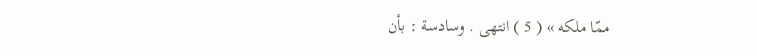ممّا ملكه » ( 5 ) انتهى . وسادسة : بأن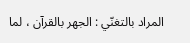المراد بالتغنّي : الجهر بالقرآن ، لما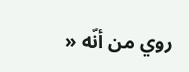روي من أنّه «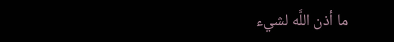ما أذن اللَّه لشيء